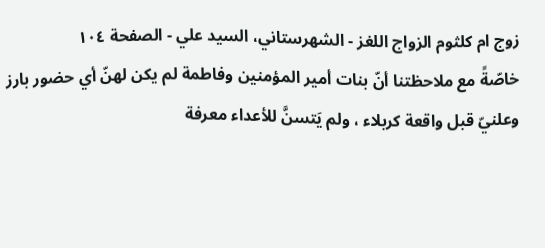زوج ام کلثوم الزواج اللغز - الشهرستاني، السيد علي - الصفحة ١٠٤
خاصّةً مع ملاحظتنا أنّ بنات أمير المؤمنين وفاطمة لم يكن لهنّ أي حضور بارز وعلنيّ قبل واقعة كربلاء ، ولم يَتسنَّ للأعداء معرفة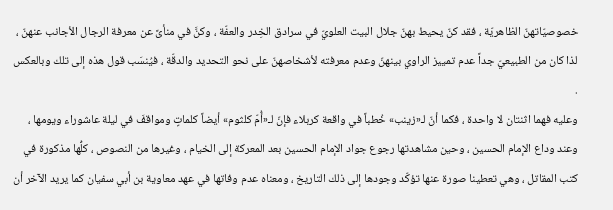خصوصيّاتهنّ الظاهريّة ، فقد كنّ يحيط بهنّ جلال البيت العلويّ في سرادق الخِدر والعفّة ، وكنَّ في منأىً عن معرفة الرجال الأجانب عنهنّ ، لذا كان من الطبيعيّ جداً عدم تمييز الراوي بينهنّ وعدم معرفته لأشخاصهنّ على نحو التحديد والدقّة ، فيُنسَب قول هذه إلى تلك وبالعكس .
وعليه فهما اثنتان لا واحدة ، فكما أنّ لـ«زينب» خُطباً في واقعة كربلاء فإنّ لـ«أُمّ كلثوم» أيضاً كلماتٍ ومواقفَ في ليلة عاشوراء ويومها ، وعند وداع الإمام الحسين ، وحين مشاهدتها رجوع جواد الإمام الحسين بعد المعركة إلى الخيام ، وغيرها من النصوص ، كلُّها مذكورة في كتب المقاتل ، وهي تعطينا صورة عنها تؤكّد وجودها إلى ذلك التاريخ ، ومعناه عدم وفاتها في عهد معاوية بن أبي سفيان كما يريد الآخر أن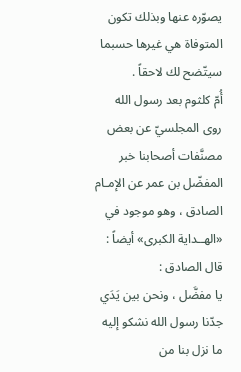يصوّره عنها وبذلك تكون المتوفاة هي غيرها حسبما سيتّضح لك لاحقاً .
أُمّ كلثوم بعد رسول الله
روى المجلسيّ عن بعض مصنَّفات أصحابنا خبر المفضّل بن عمر عن الإمـام الصادق ، وهو موجود في «الهــداية الكبرى» أيضاً : قال الصادق :
يا مفضَّل ، ونحن بين يَدَي جدّنا رسول الله نشكو إليه ما نزل بنا من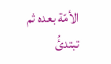الأمّة بعده ثم تبتدئُ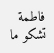فاطمة تشكو ما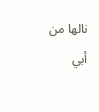نالها من أبي